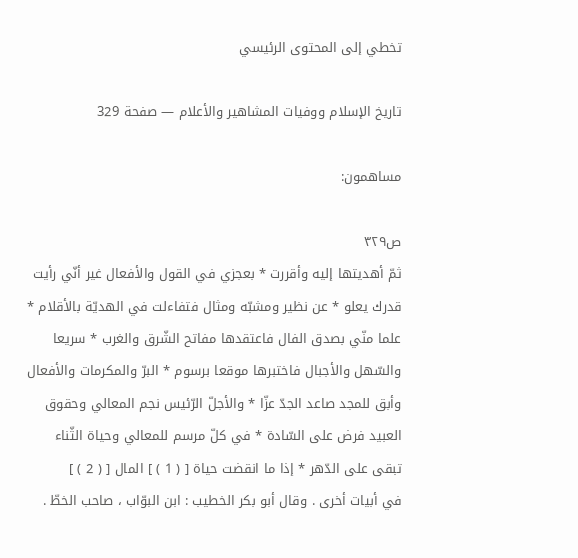تخطي إلى المحتوى الرئيسي

تاريخ الإسلام ووفيات المشاهير والأعلام — صفحة 329

مساهمون:

ص٣٢٩
ثمّ أهديتها إليه وأقررت * بعجزي في القول والأفعال غير أنّي رأيت قدرك يعلو * عن نظير ومشبّه ومثال فتفاءلت في الهديّة بالأقلام * علما منّي بصدق الفال فاعتقدها مفاتح الشّرق والغرب * سريعا والسّهل والأجبال فاختبرها موقعا برسوم * البرّ والمكرمات والأفعال وأبق للمجد صاعد الجدّ عزّا * والأجلّ الرّئيس نجم المعالي وحقوق العبيد فرض على السّادة * في كلّ مرسم للمعالي وحياة الثّناء تبقى على الدّهر * إذا ما انقضت حياة [ ( 1 ) ] المال [ ( 2 ) ]
في أبيات أخرى . وقال أبو بكر الخطيب : ابن البوّاب ، صاحب الخطّ .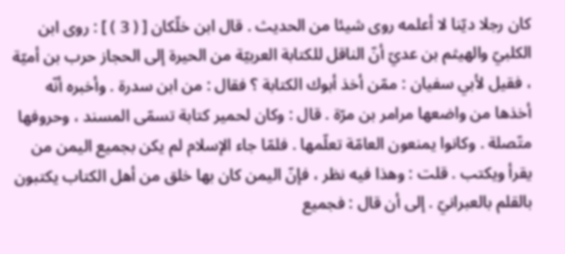كان رجلا ديّنا لا أعلمه روى شيئا من الحديث . قال ابن خلّكان [ ( 3 ) ] : روى ابن الكلبيّ والهيثم بن عديّ أنّ الناقل للكتابة العربيّة من الحيرة إلى الحجاز حرب بن أميّة ، فقيل لأبي سفيان : ممّن أخذ أبوك الكتابة ؟ فقال : من ابن سدرة . وأخبره أنّه أخذها من واضعها مرامر بن مرّة . قال : وكان لحمير كتابة تسمّى المسند ، وحروفها متّصلة . وكانوا يمنعون العامّة تعلّمها . فلمّا جاء الإسلام لم يكن بجميع اليمن من يقرأ ويكتب . قلت : وهذا فيه نظر ، فإنّ اليمن كان بها خلق من أهل الكتاب يكتبون بالقلم بالعبرانيّ . إلى أن قال : فجميع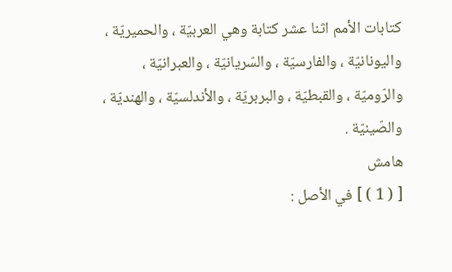كتابات الأمم اثنا عشر كتابة وهي العربيّة ، والحميريّة ، واليونانيّة ، والفارسيّة ، والسّريانيّة ، والعبرانيّة ، والرّوميّة ، والقبطيّة ، والبربريّة ، والأندلسيّة ، والهنديّة ، والصّينيّة .
هامش
[ ( 1 ) ] في الأصل :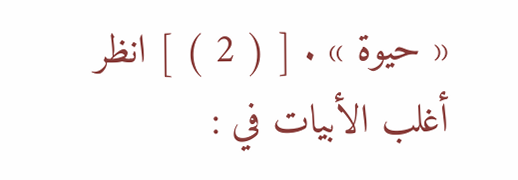« حيوة » . [ ( 2 ) ] انظر أغلب الأبيات في :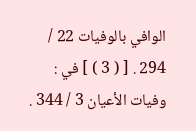الوافي بالوفيات 22 / 294 . [ ( 3 ) ] في : وفيات الأعيان 3 / 344 .